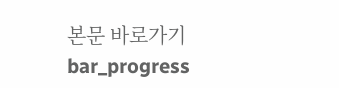본문 바로가기
bar_progress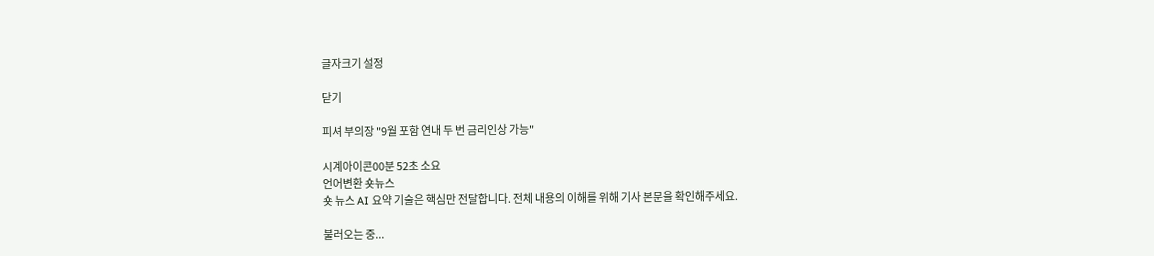글자크기 설정

닫기

피셔 부의장 "9월 포함 연내 두 번 금리인상 가능"

시계아이콘00분 52초 소요
언어변환 숏뉴스
숏 뉴스 AI 요약 기술은 핵심만 전달합니다. 전체 내용의 이해를 위해 기사 본문을 확인해주세요.

불러오는 중...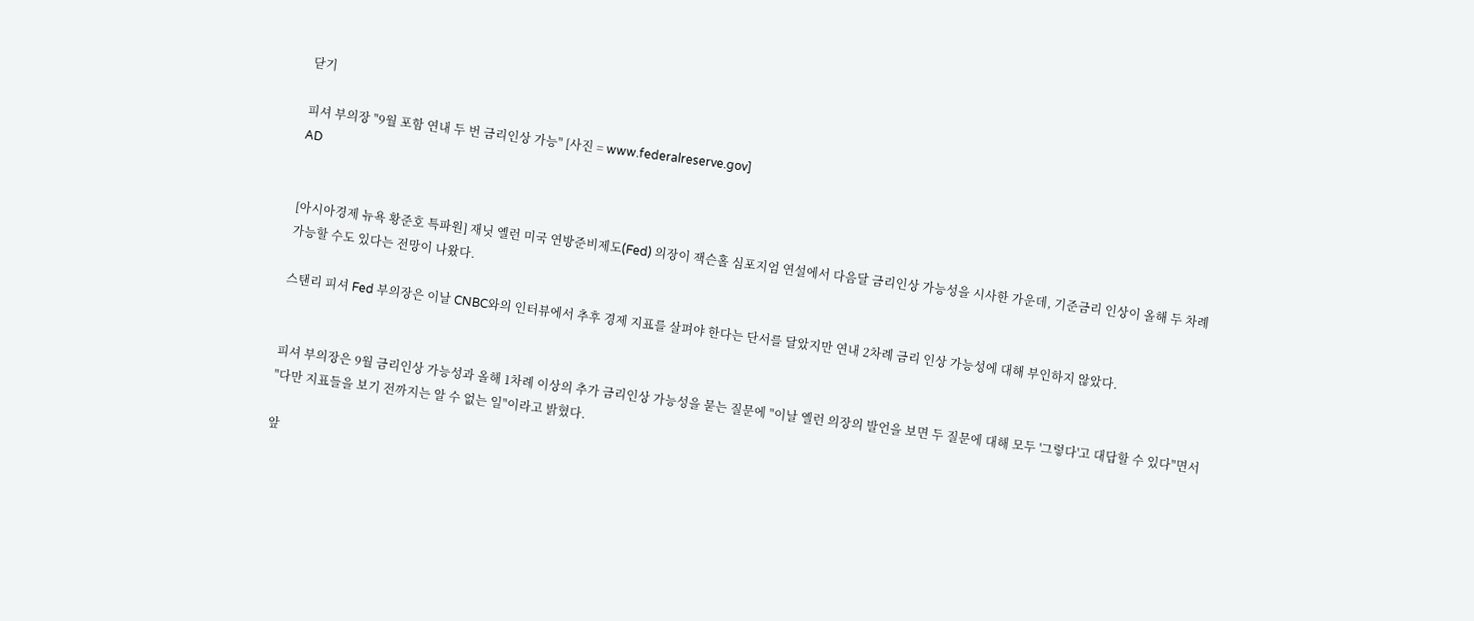닫기

피셔 부의장 "9월 포함 연내 두 번 금리인상 가능" [사진 = www.federalreserve.gov]
AD


[아시아경제 뉴욕 황준호 특파원] 재닛 옐런 미국 연방준비제도(Fed) 의장이 잭슨홀 심포지엄 연설에서 다음달 금리인상 가능성을 시사한 가운데, 기준금리 인상이 올해 두 차례 가능할 수도 있다는 전망이 나왔다.

스탠리 피셔 Fed 부의장은 이날 CNBC와의 인터뷰에서 추후 경제 지표를 살펴야 한다는 단서를 달았지만 연내 2차례 금리 인상 가능성에 대해 부인하지 않았다.


피셔 부의장은 9월 금리인상 가능성과 올해 1차례 이상의 추가 금리인상 가능성을 묻는 질문에 "이날 옐런 의장의 발언을 보면 두 질문에 대해 모두 '그렇다'고 대답할 수 있다"면서 "다만 지표들을 보기 전까지는 알 수 없는 일"이라고 밝혔다.

앞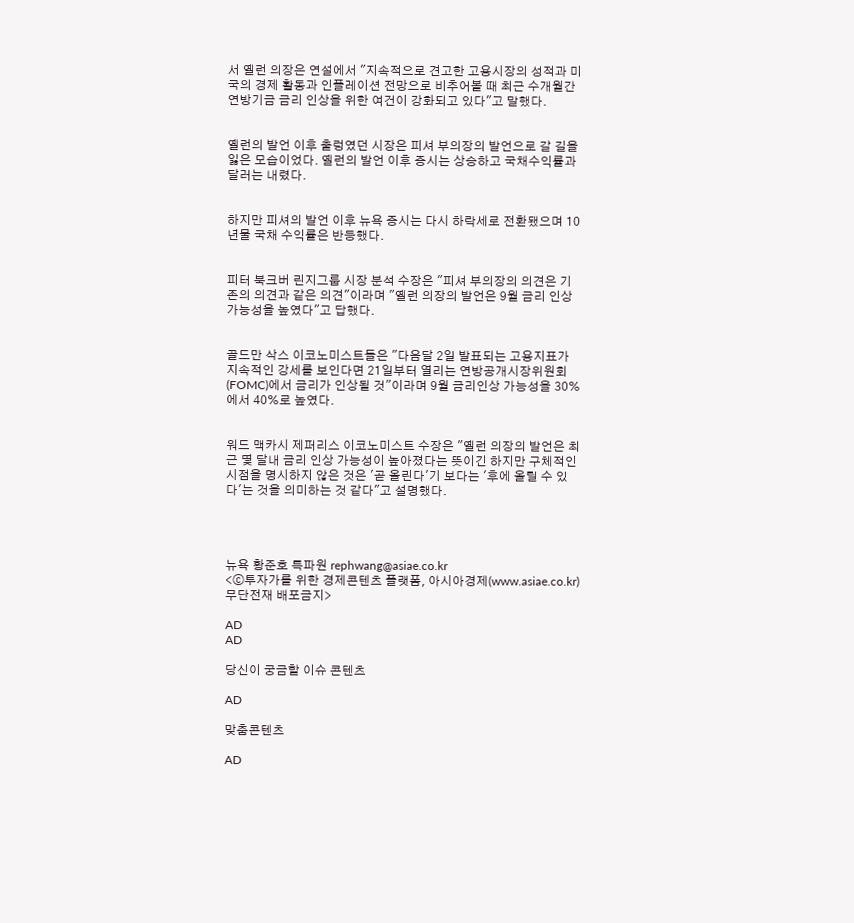서 옐런 의장은 연설에서 "지속적으로 견고한 고용시장의 성적과 미국의 경제 활동과 인플레이션 전망으로 비추어볼 때 최근 수개월간 연방기금 금리 인상을 위한 여건이 강화되고 있다"고 말했다.


옐런의 발언 이후 출렁였던 시장은 피셔 부의장의 발언으로 갈 길을 잃은 모습이었다. 옐런의 발언 이후 증시는 상승하고 국채수익률과 달러는 내렸다.


하지만 피셔의 발언 이후 뉴욕 증시는 다시 하락세로 전환됐으며 10년물 국채 수익률은 반등했다.


피터 북크버 린지그룹 시장 분석 수장은 "피셔 부의장의 의견은 기존의 의견과 같은 의견"이라며 "옐런 의장의 발언은 9월 금리 인상 가능성을 높였다"고 답했다.


골드만 삭스 이코노미스트들은 "다음달 2일 발표되는 고용지표가 지속적인 강세를 보인다면 21일부터 열리는 연방공개시장위원회(FOMC)에서 금리가 인상될 것"이라며 9월 금리인상 가능성을 30%에서 40%로 높였다.


워드 맥카시 제퍼리스 이코노미스트 수장은 "옐런 의장의 발언은 최근 몇 달내 금리 인상 가능성이 높아졌다는 뜻이긴 하지만 구체적인 시점을 명시하지 않은 것은 '곧 올린다'기 보다는 '후에 올릴 수 있다'는 것을 의미하는 것 같다"고 설명했다.




뉴욕 황준호 특파원 rephwang@asiae.co.kr
<ⓒ투자가를 위한 경제콘텐츠 플랫폼, 아시아경제(www.asiae.co.kr) 무단전재 배포금지>

AD
AD

당신이 궁금할 이슈 콘텐츠

AD

맞춤콘텐츠

AD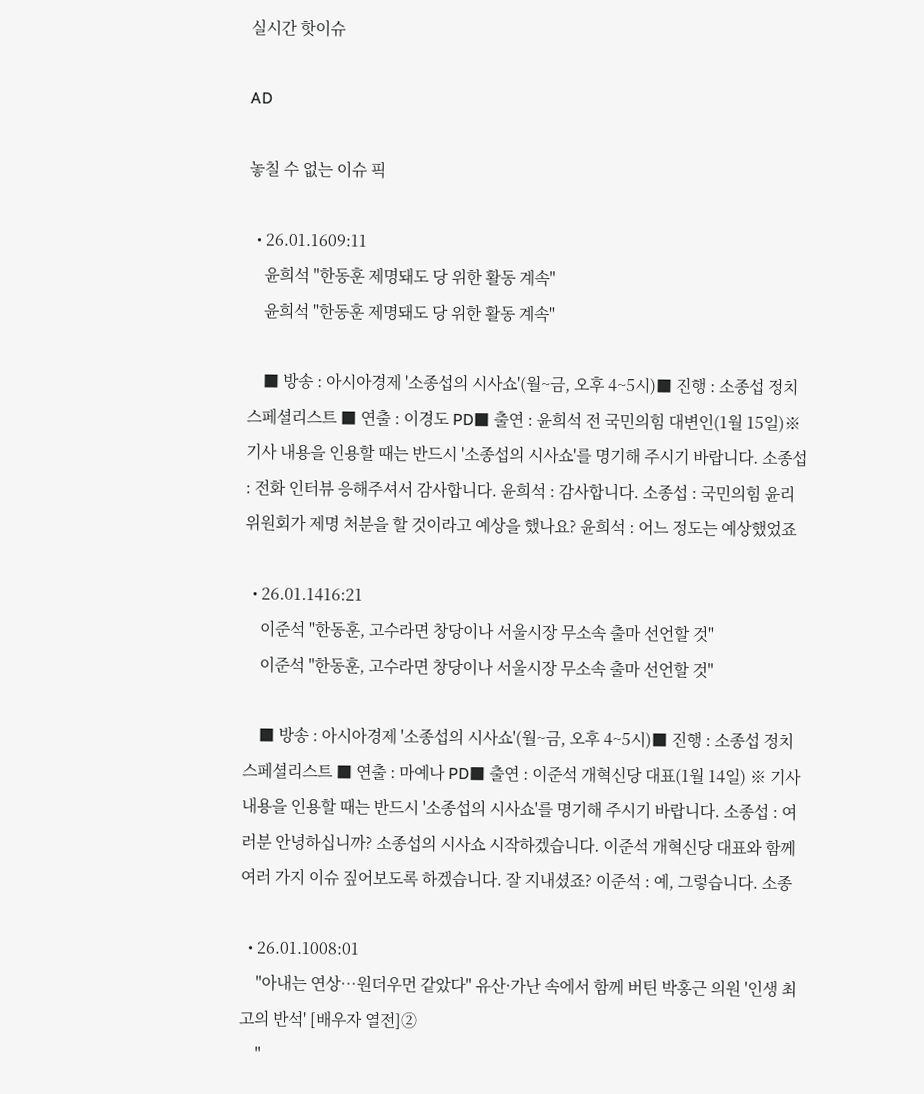실시간 핫이슈

AD

놓칠 수 없는 이슈 픽

  • 26.01.1609:11
    윤희석 "한동훈 제명돼도 당 위한 활동 계속"
    윤희석 "한동훈 제명돼도 당 위한 활동 계속"

    ■ 방송 : 아시아경제 '소종섭의 시사쇼'(월~금, 오후 4~5시)■ 진행 : 소종섭 정치스페셜리스트 ■ 연출 : 이경도 PD■ 출연 : 윤희석 전 국민의힘 대변인(1월 15일)※ 기사 내용을 인용할 때는 반드시 '소종섭의 시사쇼'를 명기해 주시기 바랍니다. 소종섭 : 전화 인터뷰 응해주셔서 감사합니다. 윤희석 : 감사합니다. 소종섭 : 국민의힘 윤리위원회가 제명 처분을 할 것이라고 예상을 했나요? 윤희석 : 어느 정도는 예상했었죠

  • 26.01.1416:21
    이준석 "한동훈, 고수라면 창당이나 서울시장 무소속 출마 선언할 것"
    이준석 "한동훈, 고수라면 창당이나 서울시장 무소속 출마 선언할 것"

    ■ 방송 : 아시아경제 '소종섭의 시사쇼'(월~금, 오후 4~5시)■ 진행 : 소종섭 정치스페셜리스트 ■ 연출 : 마예나 PD■ 출연 : 이준석 개혁신당 대표(1월 14일) ※ 기사 내용을 인용할 때는 반드시 '소종섭의 시사쇼'를 명기해 주시기 바랍니다. 소종섭 : 여러분 안녕하십니까? 소종섭의 시사쇼 시작하겠습니다. 이준석 개혁신당 대표와 함께 여러 가지 이슈 짚어보도록 하겠습니다. 잘 지내셨죠? 이준석 : 예, 그렇습니다. 소종

  • 26.01.1008:01
    "아내는 연상…원더우먼 같았다" 유산·가난 속에서 함께 버틴 박홍근 의원 '인생 최고의 반석' [배우자 열전]②
    "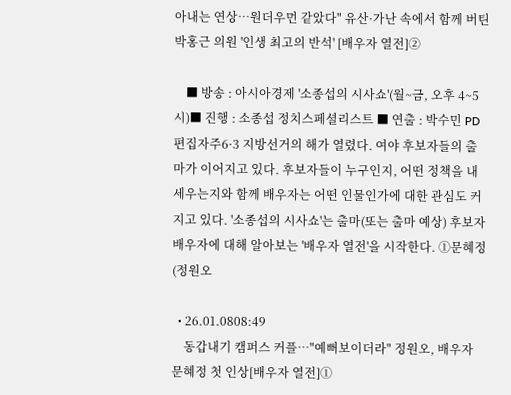아내는 연상…원더우먼 같았다" 유산·가난 속에서 함께 버틴 박홍근 의원 '인생 최고의 반석' [배우자 열전]②

    ■ 방송 : 아시아경제 '소종섭의 시사쇼'(월~금, 오후 4~5시)■ 진행 : 소종섭 정치스페셜리스트 ■ 연출 : 박수민 PD편집자주6·3 지방선거의 해가 열렸다. 여야 후보자들의 출마가 이어지고 있다. 후보자들이 누구인지, 어떤 정책을 내세우는지와 함께 배우자는 어떤 인물인가에 대한 관심도 커지고 있다. '소종섭의 시사쇼'는 출마(또는 출마 예상) 후보자 배우자에 대해 알아보는 '배우자 열전'을 시작한다. ①문혜정(정원오

  • 26.01.0808:49
    동갑내기 캠퍼스 커플…"예뻐보이더라" 정원오, 배우자 문혜정 첫 인상[배우자 열전]①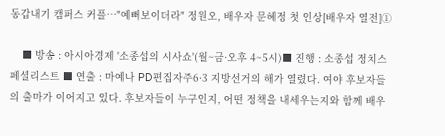동갑내기 캠퍼스 커플…"예뻐보이더라" 정원오, 배우자 문혜정 첫 인상[배우자 열전]①

    ■ 방송 : 아시아경제 '소종섭의 시사쇼'(월~금·오후 4~5시)■ 진행 : 소종섭 정치스페셜리스트 ■ 연출 : 마예나 PD편집자주6·3 지방선거의 해가 열렸다. 여야 후보자들의 출마가 이어지고 있다. 후보자들이 누구인지, 어떤 정책을 내세우는지와 함께 배우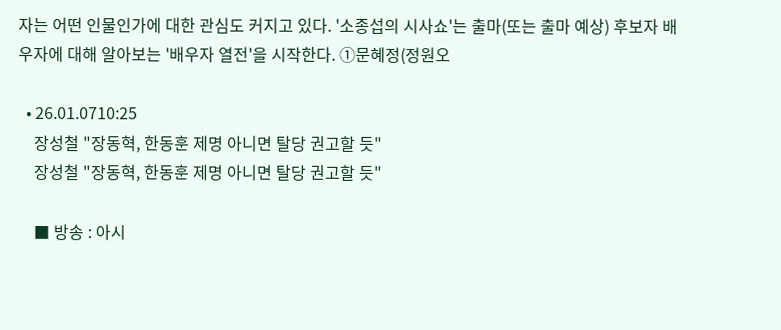자는 어떤 인물인가에 대한 관심도 커지고 있다. '소종섭의 시사쇼'는 출마(또는 출마 예상) 후보자 배우자에 대해 알아보는 '배우자 열전'을 시작한다. ①문혜정(정원오

  • 26.01.0710:25
    장성철 "장동혁, 한동훈 제명 아니면 탈당 권고할 듯"
    장성철 "장동혁, 한동훈 제명 아니면 탈당 권고할 듯"

    ■ 방송 : 아시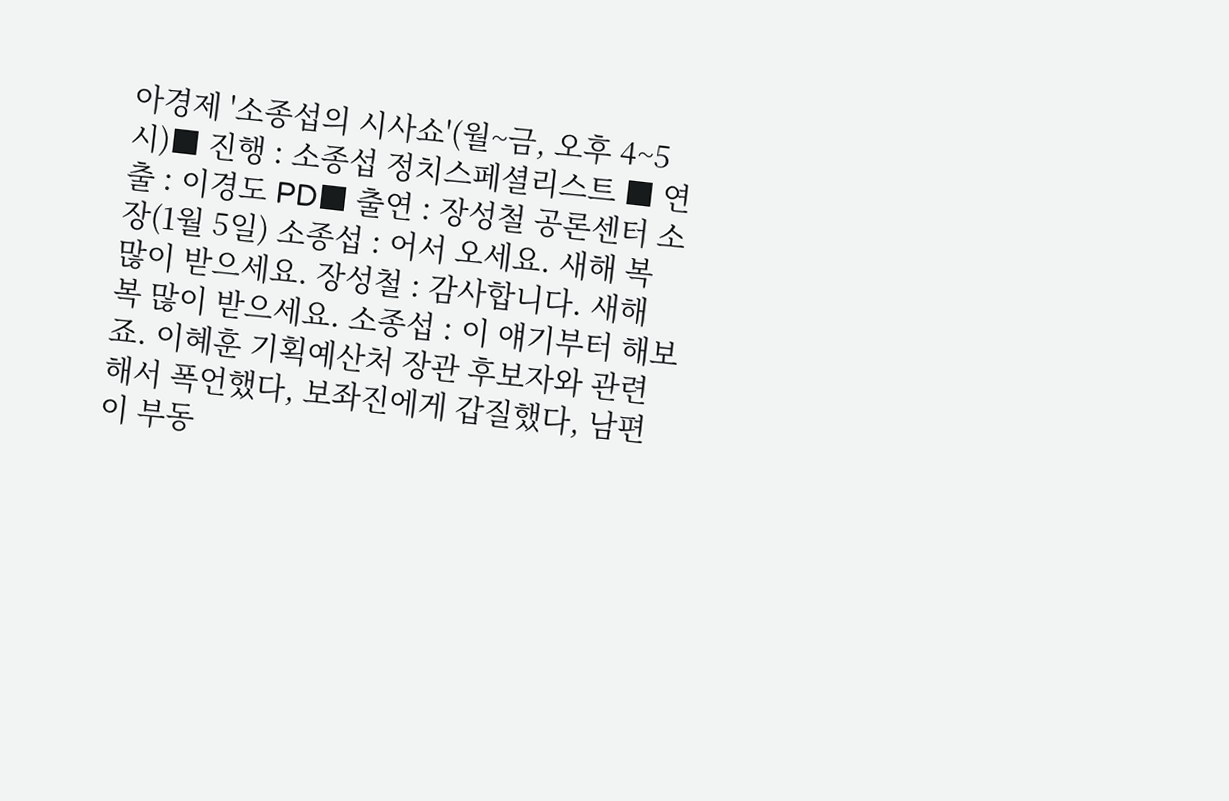아경제 '소종섭의 시사쇼'(월~금, 오후 4~5시)■ 진행 : 소종섭 정치스페셜리스트 ■ 연출 : 이경도 PD■ 출연 : 장성철 공론센터 소장(1월 5일) 소종섭 : 어서 오세요. 새해 복 많이 받으세요. 장성철 : 감사합니다. 새해 복 많이 받으세요. 소종섭 : 이 얘기부터 해보죠. 이혜훈 기획예산처 장관 후보자와 관련해서 폭언했다, 보좌진에게 갑질했다, 남편이 부동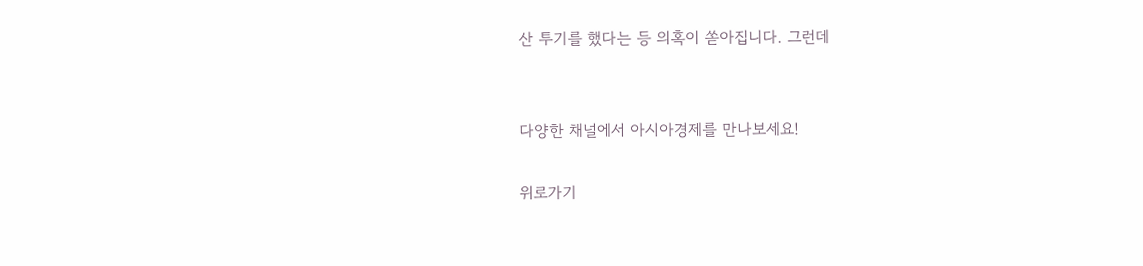산 투기를 했다는 등 의혹이 쏟아집니다. 그런데


다양한 채널에서 아시아경제를 만나보세요!

위로가기